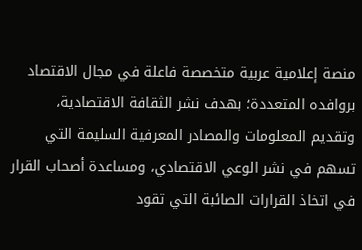منصة إعلامية عربية متخصصة فاعلة في مجال الاقتصاد بروافده المتعددة؛ بهدف نشر الثقافة الاقتصادية، وتقديم المعلومات والمصادر المعرفية السليمة التي تسهم في نشر الوعي الاقتصادي، ومساعدة أصحاب القرار في اتخاذ القرارات الصائبة التي تقود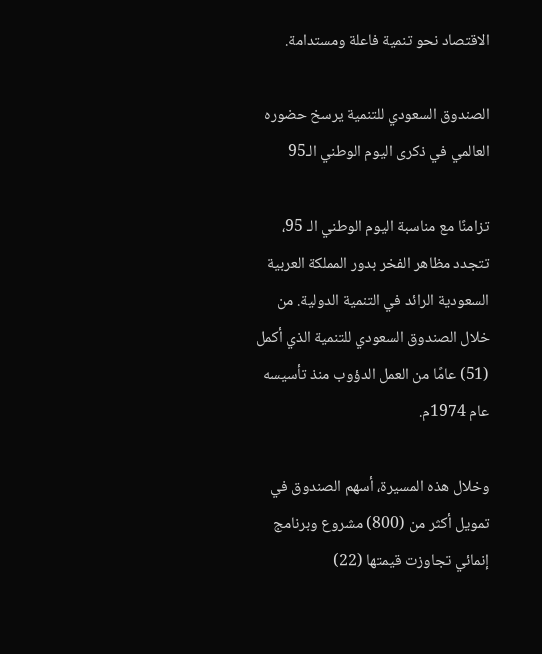الاقتصاد نحو تنمية فاعلة ومستدامة.

الصندوق السعودي للتنمية يرسخ حضوره العالمي في ذكرى اليوم الوطني الـ95

تزامنًا مع مناسبة اليوم الوطني الـ 95، تتجدد مظاهر الفخر بدور المملكة العربية السعودية الرائد في التنمية الدولية. من خلال الصندوق السعودي للتنمية الذي أكمل (51) عامًا من العمل الدؤوب منذ تأسيسه عام 1974م.

وخلال هذه المسيرة، أسهم الصندوق في تمويل أكثر من (800) مشروع وبرنامج إنمائي تجاوزت قيمتها (22)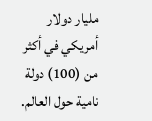مليار دولار أمريكي في أكثر من (100) دولة نامية حول العالم.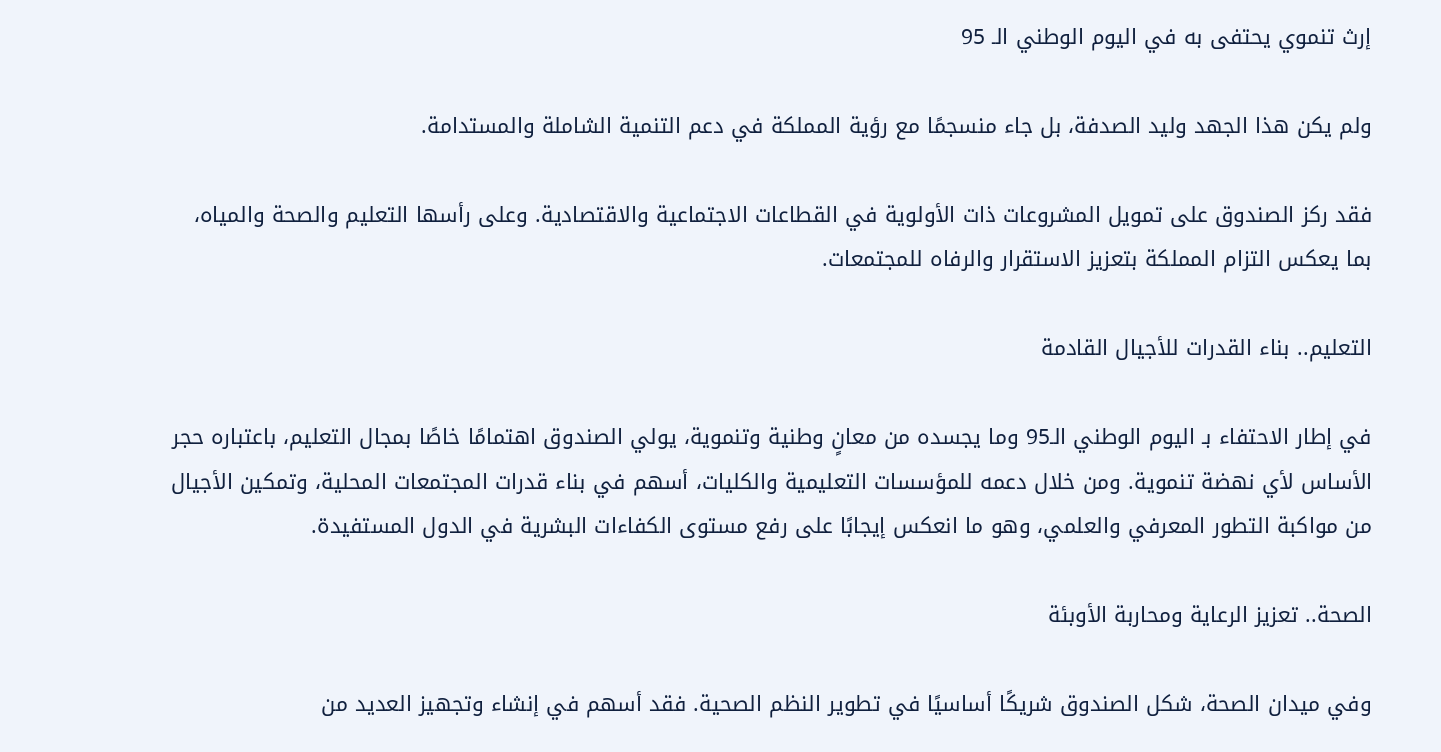إرث تنموي يحتفى به في اليوم الوطني الـ 95

ولم يكن هذا الجهد وليد الصدفة، بل جاء منسجمًا مع رؤية المملكة في دعم التنمية الشاملة والمستدامة.

فقد ركز الصندوق على تمويل المشروعات ذات الأولوية في القطاعات الاجتماعية والاقتصادية. وعلى رأسها التعليم والصحة والمياه، بما يعكس التزام المملكة بتعزيز الاستقرار والرفاه للمجتمعات.

التعليم.. بناء القدرات للأجيال القادمة

في إطار الاحتفاء بـ اليوم الوطني الـ95 وما يجسده من معانٍ وطنية وتنموية، يولي الصندوق اهتمامًا خاصًا بمجال التعليم، باعتباره حجر الأساس لأي نهضة تنموية. ومن خلال دعمه للمؤسسات التعليمية والكليات، أسهم في بناء قدرات المجتمعات المحلية، وتمكين الأجيال من مواكبة التطور المعرفي والعلمي، وهو ما انعكس إيجابًا على رفع مستوى الكفاءات البشرية في الدول المستفيدة.

الصحة.. تعزيز الرعاية ومحاربة الأوبئة

وفي ميدان الصحة، شكل الصندوق شريكًا أساسيًا في تطوير النظم الصحية. فقد أسهم في إنشاء وتجهيز العديد من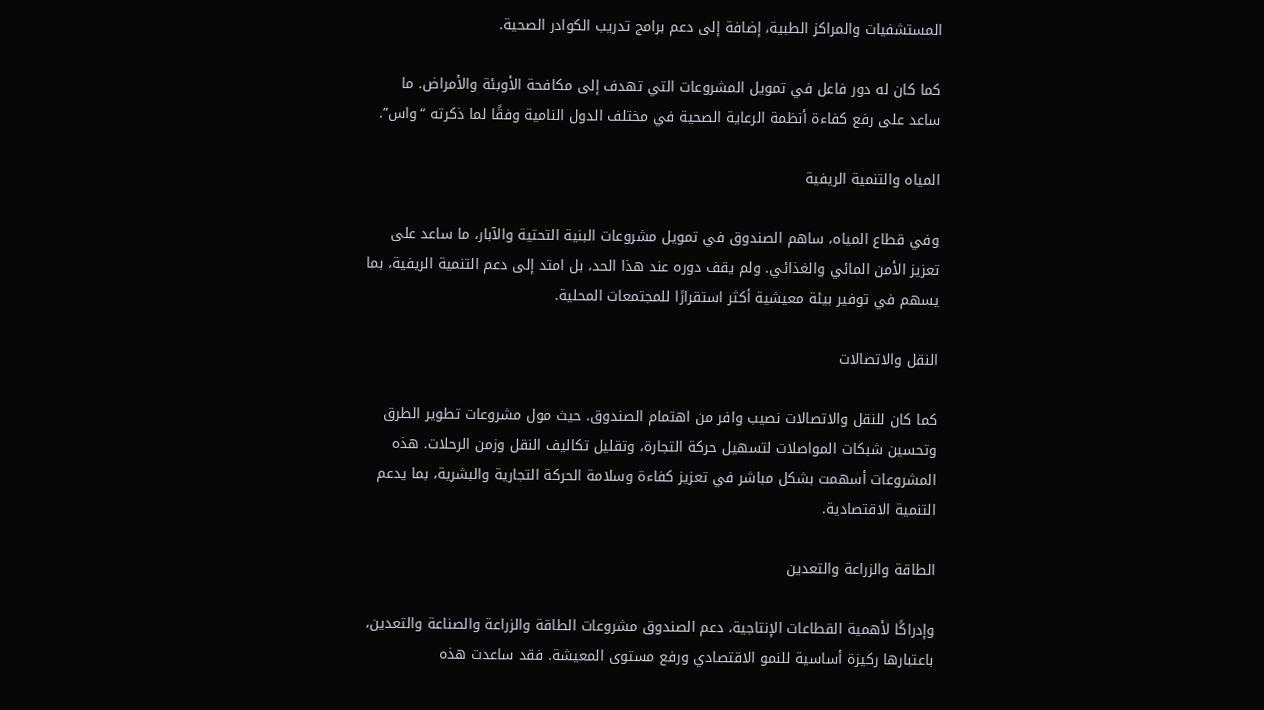المستشفيات والمراكز الطبية، إضافة إلى دعم برامج تدريب الكوادر الصحية.

كما كان له دور فاعل في تمويل المشروعات التي تهدف إلى مكافحة الأوبئة والأمراض. ما ساعد على رفع كفاءة أنظمة الرعاية الصحية في مختلف الدول النامية وفقًا لما ذكرته “واس”.

المياه والتنمية الريفية

وفي قطاع المياه، ساهم الصندوق في تمويل مشروعات البنية التحتية والآبار، ما ساعد على تعزيز الأمن المائي والغذائي. ولم يقف دوره عند هذا الحد، بل امتد إلى دعم التنمية الريفية، بما يسهم في توفير بيئة معيشية أكثر استقرارًا للمجتمعات المحلية.

النقل والاتصالات

كما كان للنقل والاتصالات نصيب وافر من اهتمام الصندوق. حيث مول مشروعات تطوير الطرق وتحسين شبكات المواصلات لتسهيل حركة التجارة، وتقليل تكاليف النقل وزمن الرحلات. هذه المشروعات أسهمت بشكل مباشر في تعزيز كفاءة وسلامة الحركة التجارية والبشرية، بما يدعم التنمية الاقتصادية.

الطاقة والزراعة والتعدين

وإدراكًا لأهمية القطاعات الإنتاجية، دعم الصندوق مشروعات الطاقة والزراعة والصناعة والتعدين، باعتبارها ركيزة أساسية للنمو الاقتصادي ورفع مستوى المعيشة. فقد ساعدت هذه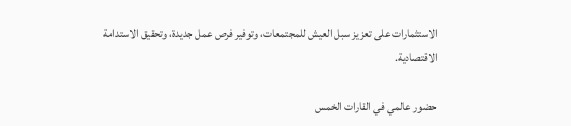الاستثمارات على تعزيز سبل العيش للمجتمعات، وتوفير فرص عمل جديدة، وتحقيق الاستدامة الاقتصادية.

حضور عالمي في القارات الخمس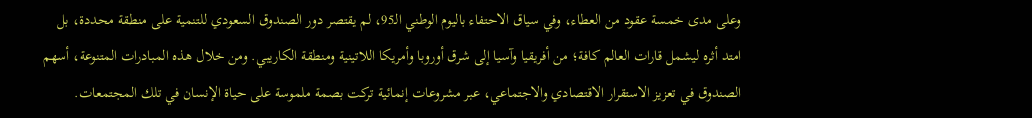وعلى مدى خمسة عقود من العطاء، وفي سياق الاحتفاء باليوم الوطني الـ95، لم يقتصر دور الصندوق السعودي للتنمية على منطقة محددة، بل امتد أثره ليشمل قارات العالم كافة؛ من أفريقيا وآسيا إلى شرق أوروبا وأمريكا اللاتينية ومنطقة الكاريبي. ومن خلال هذه المبادرات المتنوعة، أسهم الصندوق في تعزيز الاستقرار الاقتصادي والاجتماعي، عبر مشروعات إنمائية تركت بصمة ملموسة على حياة الإنسان في تلك المجتمعات.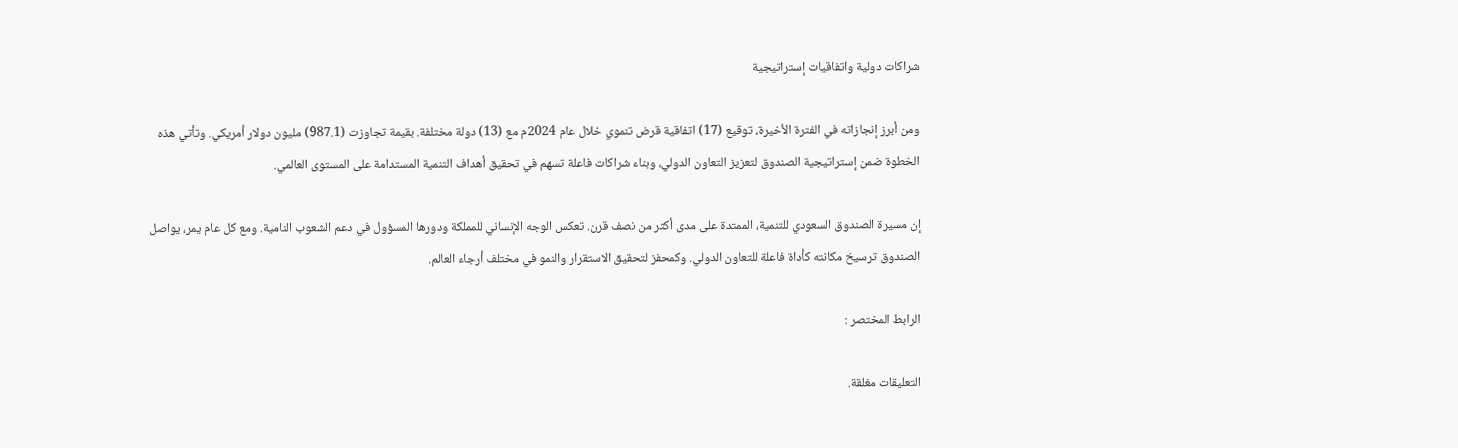شراكات دولية واتفاقيات إستراتيجية

ومن أبرز إنجازاته في الفترة الأخيرة، توقيع (17) اتفاقية قرض تنموي خلال عام 2024م مع (13) دولة مختلفة. بقيمة تجاوزت (987.1) مليون دولار أمريكي. وتأتي هذه الخطوة ضمن إستراتيجية الصندوق لتعزيز التعاون الدولي، وبناء شراكات فاعلة تسهم في تحقيق أهداف التنمية المستدامة على المستوى العالمي.

إن مسيرة الصندوق السعودي للتنمية، الممتدة على مدى أكثر من نصف قرن. تعكس الوجه الإنساني للمملكة ودورها المسؤول في دعم الشعوب النامية. ومع كل عام يمر، يواصل الصندوق ترسيخ مكانته كأداة فاعلة للتعاون الدولي. وكمحفز لتحقيق الاستقرار والنمو في مختلف أرجاء العالم.

الرابط المختصر :

التعليقات مغلقة.